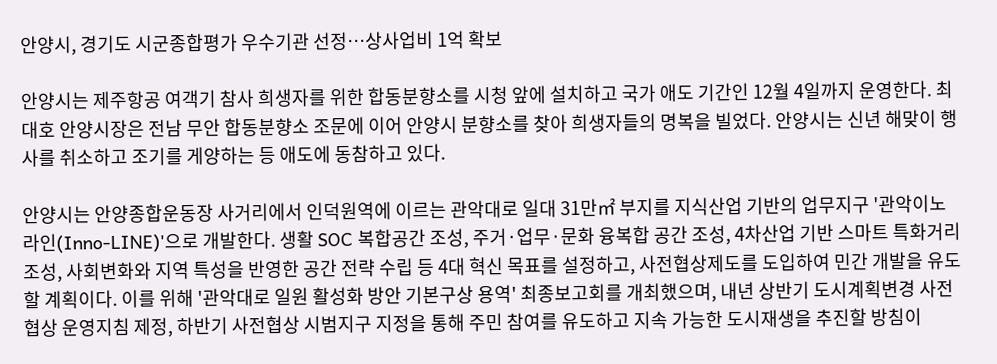안양시, 경기도 시군종합평가 우수기관 선정…상사업비 1억 확보

안양시는 제주항공 여객기 참사 희생자를 위한 합동분향소를 시청 앞에 설치하고 국가 애도 기간인 12월 4일까지 운영한다. 최대호 안양시장은 전남 무안 합동분향소 조문에 이어 안양시 분향소를 찾아 희생자들의 명복을 빌었다. 안양시는 신년 해맞이 행사를 취소하고 조기를 게양하는 등 애도에 동참하고 있다.

안양시는 안양종합운동장 사거리에서 인덕원역에 이르는 관악대로 일대 31만㎡ 부지를 지식산업 기반의 업무지구 '관악이노라인(Inno-LINE)'으로 개발한다. 생활 SOC 복합공간 조성, 주거·업무·문화 융복합 공간 조성, 4차산업 기반 스마트 특화거리 조성, 사회변화와 지역 특성을 반영한 공간 전략 수립 등 4대 혁신 목표를 설정하고, 사전협상제도를 도입하여 민간 개발을 유도할 계획이다. 이를 위해 '관악대로 일원 활성화 방안 기본구상 용역' 최종보고회를 개최했으며, 내년 상반기 도시계획변경 사전협상 운영지침 제정, 하반기 사전협상 시범지구 지정을 통해 주민 참여를 유도하고 지속 가능한 도시재생을 추진할 방침이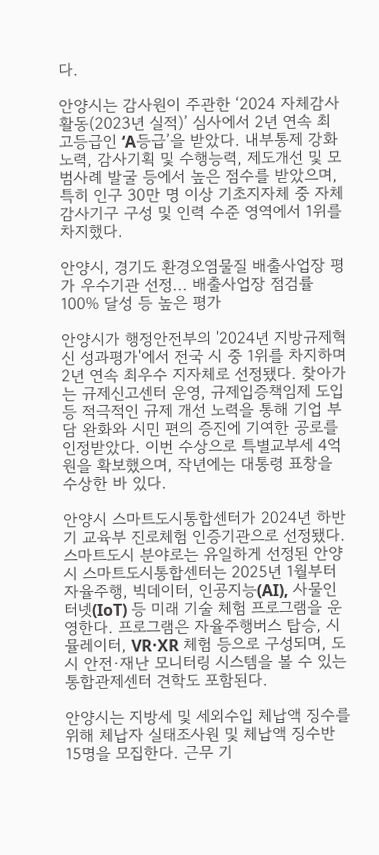다.

안양시는 감사원이 주관한 ‘2024 자체감사활동(2023년 실적)’ 심사에서 2년 연속 최고등급인 ‘A등급’을 받았다. 내부통제 강화 노력, 감사기획 및 수행능력, 제도개선 및 모범사례 발굴 등에서 높은 점수를 받았으며, 특히 인구 30만 명 이상 기초지자체 중 자체감사기구 구성 및 인력 수준 영역에서 1위를 차지했다.

안양시, 경기도 환경오염물질 배출사업장 평가 우수기관 선정... 배출사업장 점검률 100% 달성 등 높은 평가

안양시가 행정안전부의 '2024년 지방규제혁신 성과평가'에서 전국 시 중 1위를 차지하며 2년 연속 최우수 지자체로 선정됐다. 찾아가는 규제신고센터 운영, 규제입증책임제 도입 등 적극적인 규제 개선 노력을 통해 기업 부담 완화와 시민 편의 증진에 기여한 공로를 인정받았다. 이번 수상으로 특별교부세 4억 원을 확보했으며, 작년에는 대통령 표창을 수상한 바 있다.

안양시 스마트도시통합센터가 2024년 하반기 교육부 진로체험 인증기관으로 선정됐다. 스마트도시 분야로는 유일하게 선정된 안양시 스마트도시통합센터는 2025년 1월부터 자율주행, 빅데이터, 인공지능(AI), 사물인터넷(IoT) 등 미래 기술 체험 프로그램을 운영한다. 프로그램은 자율주행버스 탑승, 시뮬레이터, VR·XR 체험 등으로 구성되며, 도시 안전·재난 모니터링 시스템을 볼 수 있는 통합관제센터 견학도 포함된다.

안양시는 지방세 및 세외수입 체납액 징수를 위해 체납자 실태조사원 및 체납액 징수반 15명을 모집한다. 근무 기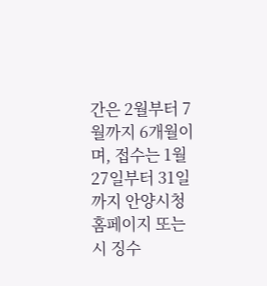간은 2월부터 7월까지 6개월이며, 접수는 1월 27일부터 31일까지 안양시청 홈페이지 또는 시 징수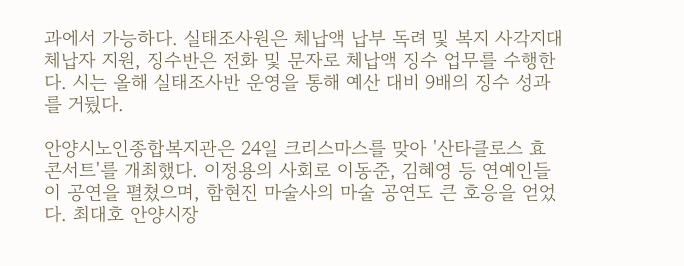과에서 가능하다. 실태조사원은 체납액 납부 독려 및 복지 사각지대 체납자 지원, 징수반은 전화 및 문자로 체납액 징수 업무를 수행한다. 시는 올해 실태조사반 운영을 통해 예산 대비 9배의 징수 성과를 거뒀다.

안양시노인종합복지관은 24일 크리스마스를 맞아 '산타클로스 효 콘서트'를 개최했다. 이정용의 사회로 이동준, 김혜영 등 연예인들이 공연을 펼쳤으며, 함현진 마술사의 마술 공연도 큰 호응을 얻었다. 최대호 안양시장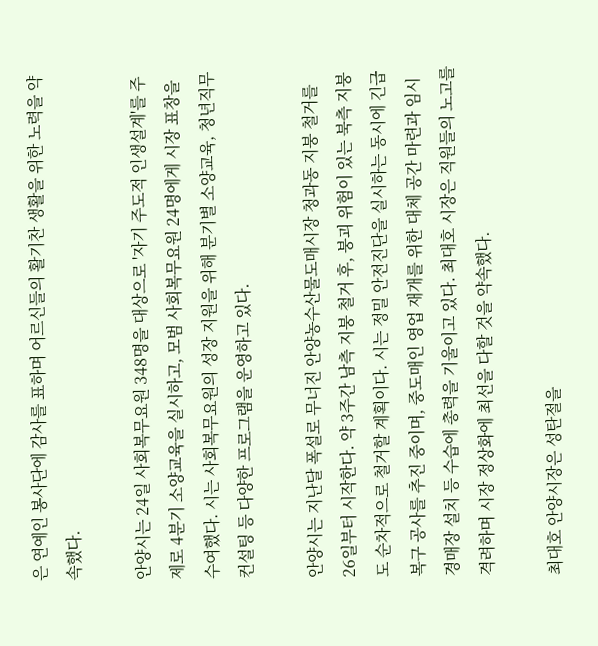은 연예인 봉사단에 감사를 표하며 어르신들의 활기찬 생활을 위한 노력을 약속했다.

안양시는 24일 사회복무요원 348명을 대상으로 '자기 주도적 인생설계'를 주제로 4분기 소양교육을 실시하고, 모범 사회복무요원 24명에게 시장 표창을 수여했다. 시는 사회복무요원의 성장 지원을 위해 분기별 소양교육, 청년직무컨설팅 등 다양한 프로그램을 운영하고 있다.

안양시는 지난달 폭설로 무너진 안양농수산물도매시장 청과동 지붕 철거를 26일부터 시작한다. 약 3주간 남측 지붕 철거 후, 붕괴 위험이 있는 북측 지붕도 순차적으로 철거할 계획이다. 시는 정밀 안전진단을 실시하는 동시에 긴급복구 공사를 추진 중이며, 중도매인 영업 재개를 위한 대체 공간 마련과 임시 경매장 설치 등 수습에 총력을 기울이고 있다. 최대호 시장은 직원들의 노고를 격려하며 시장 정상화에 최선을 다할 것을 약속했다.

최대호 안양시장은 성탄절을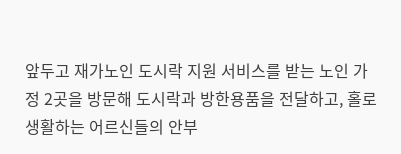앞두고 재가노인 도시락 지원 서비스를 받는 노인 가정 2곳을 방문해 도시락과 방한용품을 전달하고, 홀로 생활하는 어르신들의 안부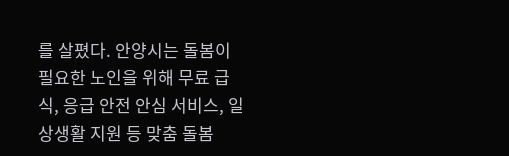를 살폈다. 안양시는 돌봄이 필요한 노인을 위해 무료 급식, 응급 안전 안심 서비스, 일상생활 지원 등 맞춤 돌봄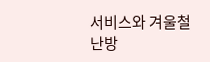서비스와 겨울철 난방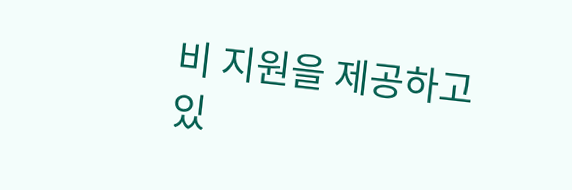비 지원을 제공하고 있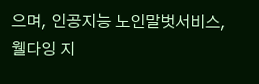으며, 인공지능 노인말벗서비스, 웰다잉 지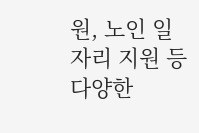원, 노인 일자리 지원 등 다양한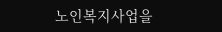노인복지사업을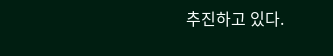추진하고 있다.